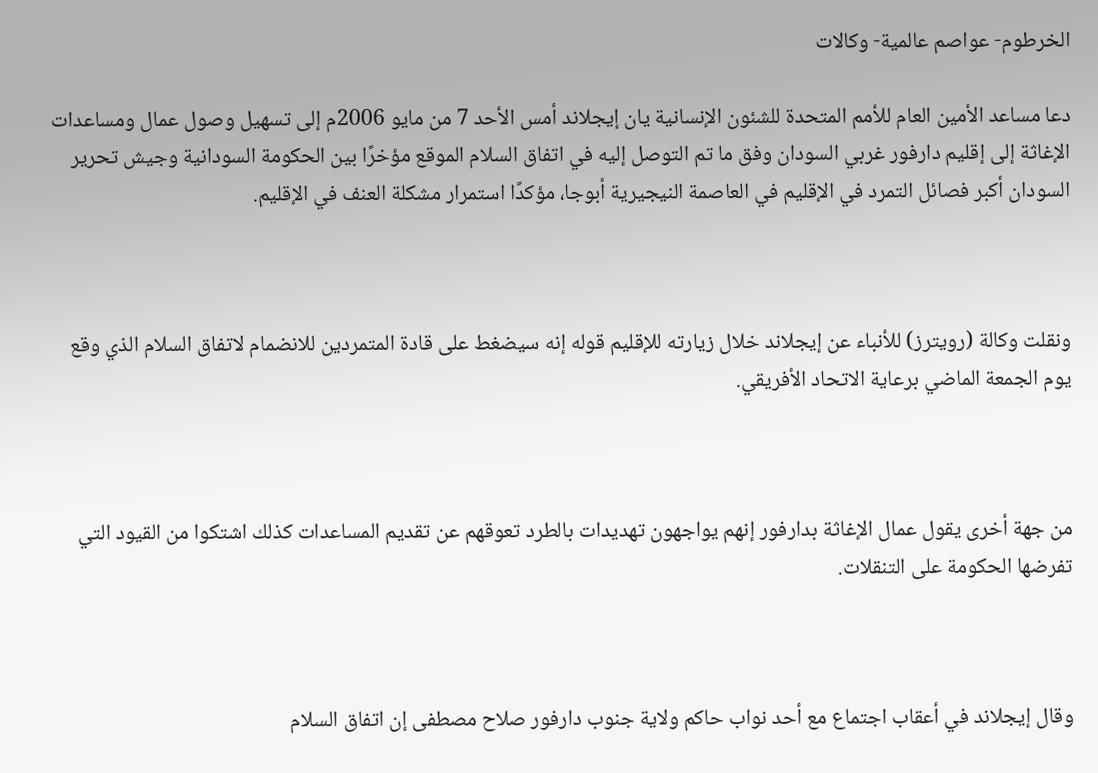الخرطوم- عواصم عالمية- وكالات

دعا مساعد الأمين العام للأمم المتحدة للشئون الإنسانية يان إيجلاند أمس الأحد 7 من مايو 2006م إلى تسهيل وصول عمال ومساعدات الإغاثة إلى إقليم دارفور غربي السودان وفق ما تم التوصل إليه في اتفاق السلام الموقع مؤخرًا بين الحكومة السودانية وجيش تحرير السودان أكبر فصائل التمرد في الإقليم في العاصمة النيجيرية أبوجا، مؤكدًا استمرار مشكلة العنف في الإقليم.



ونقلت وكالة (رويترز) للأنباء عن إيجلاند خلال زيارته للإقليم قوله إنه سيضغط على قادة المتمردين للانضمام لاتفاق السلام الذي وقع يوم الجمعة الماضي برعاية الاتحاد الأفريقي.



من جهة أخرى يقول عمال الإغاثة بدارفور إنهم يواجهون تهديدات بالطرد تعوقهم عن تقديم المساعدات كذلك اشتكوا من القيود التي تفرضها الحكومة على التنقلات.



وقال إيجلاند في أعقاب اجتماع مع أحد نواب حاكم ولاية جنوب دارفور صلاح مصطفى إن اتفاق السلام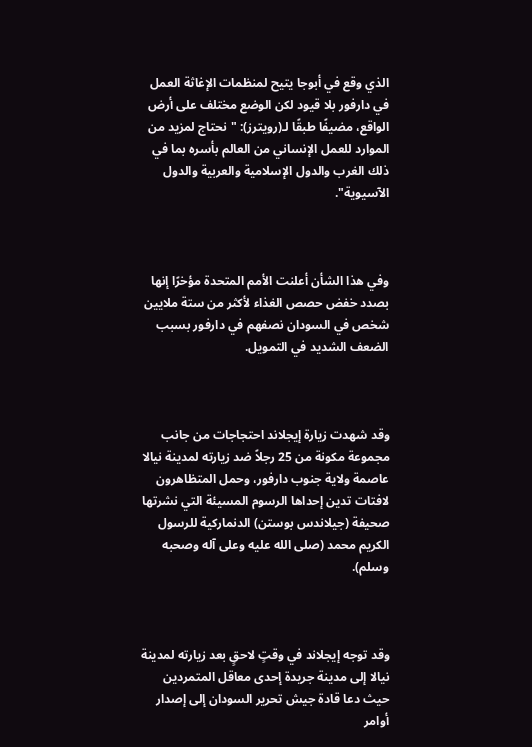الذي وقع في أبوجا يتيح لمنظمات الإغاثة العمل في دارفور بلا قيود لكن الوضع مختلف على أرض الواقع، مضيفًا طبقًا لـ(رويترز): "نحتاج لمزيد من الموارد للعمل الإنساني من العالم بأسره بما في ذلك الغرب والدول الإسلامية والعربية والدول الآسيوية".



وفي هذا الشأن أعلنت الأمم المتحدة مؤخرًا إنها بصدد خفض حصص الغذاء لأكثر من ستة ملايين شخص في السودان نصفهم في دارفور بسبب الضعف الشديد في التمويل.



وقد شهدت زيارة إيجلاند احتجاجات من جانب مجموعة مكونة من 25 رجلاً ضد زيارته لمدينة نيالا عاصمة ولاية جنوب دارفور، وحمل المتظاهرون لافتات تدين إحداها الرسوم المسيئة التي نشرتها صحيفة (جيلاندس بوستن) الدنماركية للرسول الكريم محمد (صلى الله عليه وعلى آله وصحبه وسلم).



وقد توجه إيجلاند في وقتٍ لاحقٍ بعد زيارته لمدينة نيالا إلى مدينة جريدة إحدى معاقل المتمردين حيث دعا قادة جيش تحرير السودان إلى إصدار أوامر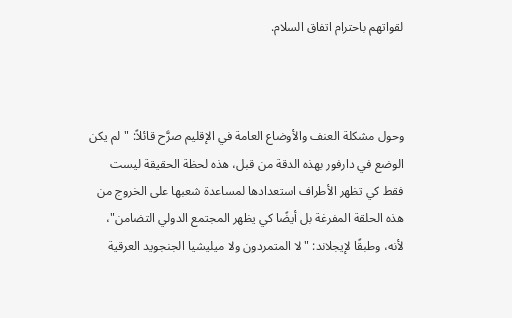لقواتهم باحترام اتفاق السلام.



وحول مشكلة العنف والأوضاع العامة في الإقليم صرَّح قائلاً: "لم يكن الوضع في دارفور بهذه الدقة من قبل، هذه لحظة الحقيقة ليست فقط كي تظهر الأطراف استعدادها لمساعدة شعبها على الخروج من هذه الحلقة المفرغة بل أيضًا كي يظهر المجتمع الدولي التضامن"، لأنه، وطبقًا لإيجلاند: "لا المتمردون ولا ميليشيا الجنجويد العرقية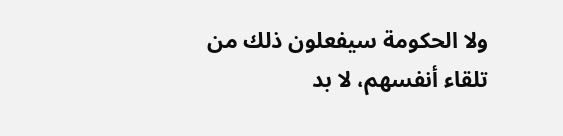ولا الحكومة سيفعلون ذلك من تلقاء أنفسهم، لا بد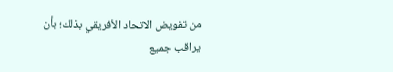من تفويض الاتحاد الأفريقي بذلك؛ بأن يراقب جميع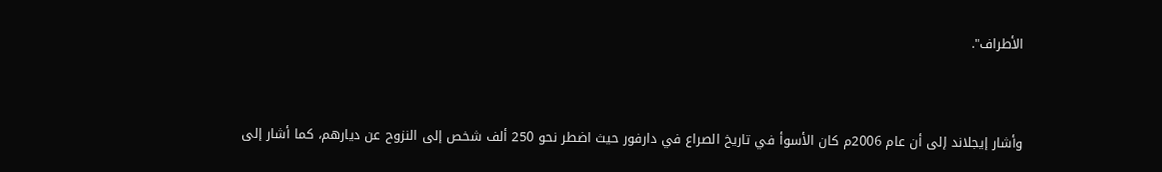الأطراف".



وأشار إيجلاند إلى أن عام 2006م كان الأسوأ في تاريخ الصراع في دارفور حيث اضطر نحو 250 ألف شخص إلى النزوح عن ديارهم، كما أشار إلى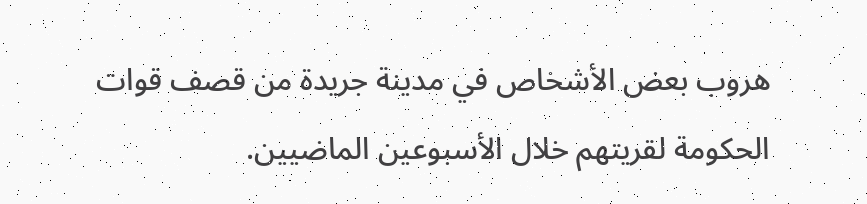هروب بعض الأشخاص في مدينة جريدة من قصف قوات الحكومة لقريتهم خلال الأسبوعين الماضيين.